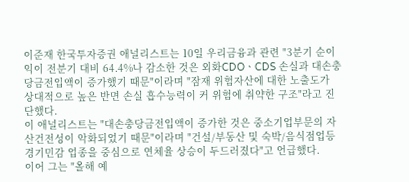이준재 한국투자증권 애널리스트는 10일 우리금융과 관련 "3분기 순이익이 전분기 대비 64.4%나 감소한 것은 외화CDOㆍCDS 손실과 대손충당금전입액이 증가했기 때문"이라며 "잠재 위험자산에 대한 노출도가 상대적으로 높은 반면 손실 흡수능력이 커 위험에 취약한 구조"라고 진단했다.
이 애널리스트는 "대손충당금전입액이 증가한 것은 중소기업부문의 자산건전성이 악화되었기 때문"이라며 "건설/부동산 및 숙박/음식점업등 경기민감 업종을 중심으로 연체율 상승이 두드러졌다"고 언급했다.
이어 그는 "올해 예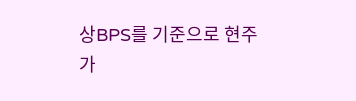상BPS를 기준으로 현주가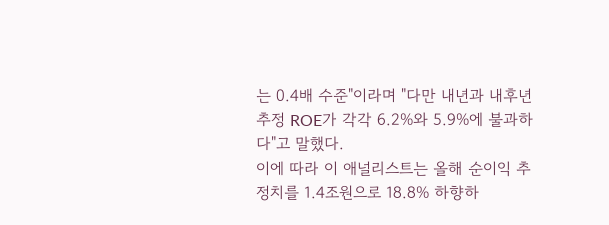는 0.4배 수준"이라며 "다만 내년과 내후년 추정 ROE가 각각 6.2%와 5.9%에 불과하다"고 말했다.
이에 따라 이 애널리스트는 올해 순이익 추정치를 1.4조원으로 18.8% 하향하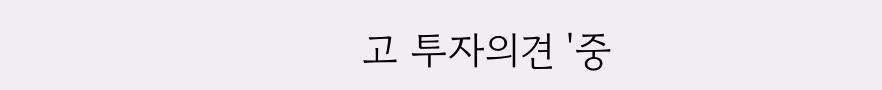고 투자의견 '중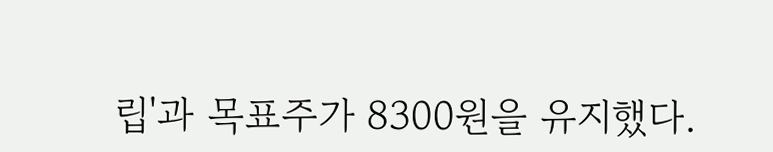립'과 목표주가 8300원을 유지했다.